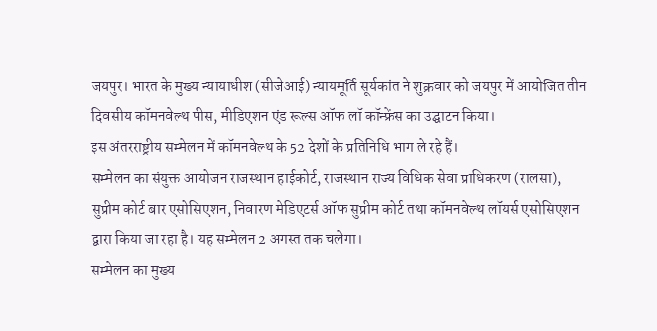जयपुर। भारत के मुख्य न्यायाधीश (सीजेआई) न्यायमूर्ति सूर्यकांत ने शुक्रवार को जयपुर में आयोजित तीन दिवसीय कॉमनवेल्थ पीस, मीडिएशन एंड रूल्स ऑफ लॉ कॉन्फ्रेंस का उद्घाटन किया।
इस अंतरराष्ट्रीय सम्मेलन में कॉमनवेल्थ के 52 देशों के प्रतिनिधि भाग ले रहे हैं।
सम्मेलन का संयुक्त आयोजन राजस्थान हाईकोर्ट, राजस्थान राज्य विधिक सेवा प्राधिकरण (रालसा), सुप्रीम कोर्ट बार एसोसिएशन, निवारण मेडिएटर्स ऑफ सुप्रीम कोर्ट तथा कॉमनवेल्थ लॉयर्स एसोसिएशन द्वारा किया जा रहा है। यह सम्मेलन 2 अगस्त तक चलेगा।
सम्मेलन का मुख्य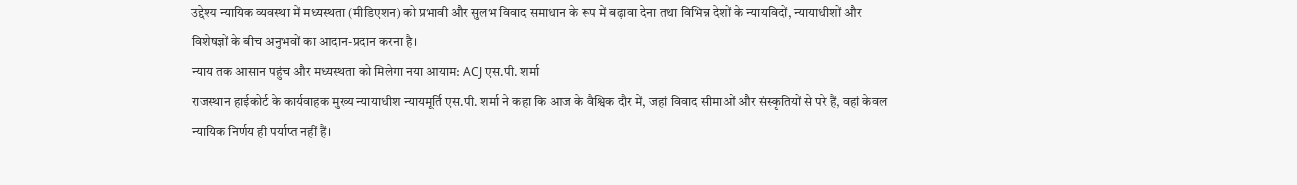उद्देश्य न्यायिक व्यवस्था में मध्यस्थता (मीडिएशन) को प्रभावी और सुलभ विवाद समाधान के रूप में बढ़ावा देना तथा विभिन्न देशों के न्यायविदों, न्यायाधीशों और विशेषज्ञों के बीच अनुभवों का आदान-प्रदान करना है।
न्याय तक आसान पहुंच और मध्यस्थता को मिलेगा नया आयाम: ACJ एस.पी. शर्मा
राजस्थान हाईकोर्ट के कार्यवाहक मुख्य न्यायाधीश न्यायमूर्ति एस.पी. शर्मा ने कहा कि आज के वैश्विक दौर में, जहां विवाद सीमाओं और संस्कृतियों से परे हैं, वहां केवल न्यायिक निर्णय ही पर्याप्त नहीं हैं।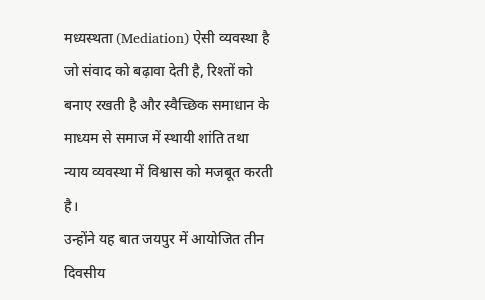मध्यस्थता (Mediation) ऐसी व्यवस्था है जो संवाद को बढ़ावा देती है, रिश्तों को बनाए रखती है और स्वैच्छिक समाधान के माध्यम से समाज में स्थायी शांति तथा न्याय व्यवस्था में विश्वास को मजबूत करती है।
उन्होंने यह बात जयपुर में आयोजित तीन दिवसीय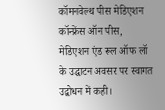कॉमनवेल्थ पीस मेडिएशन कॉन्फ्रेंस ऑन पीस, मेडिएशन एंड रूल ऑफ लॉ के उद्घाटन अवसर पर स्वागत उद्बोधन में कही।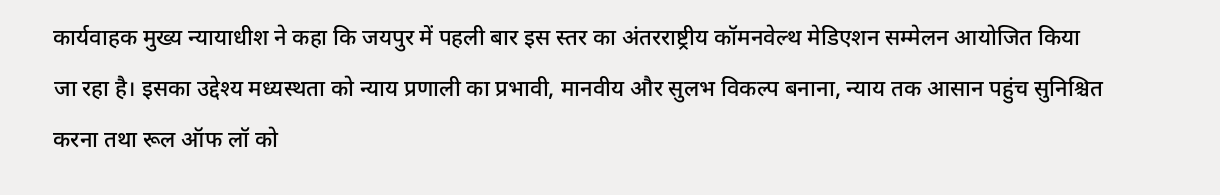कार्यवाहक मुख्य न्यायाधीश ने कहा कि जयपुर में पहली बार इस स्तर का अंतरराष्ट्रीय कॉमनवेल्थ मेडिएशन सम्मेलन आयोजित किया जा रहा है। इसका उद्देश्य मध्यस्थता को न्याय प्रणाली का प्रभावी, मानवीय और सुलभ विकल्प बनाना, न्याय तक आसान पहुंच सुनिश्चित करना तथा रूल ऑफ लॉ को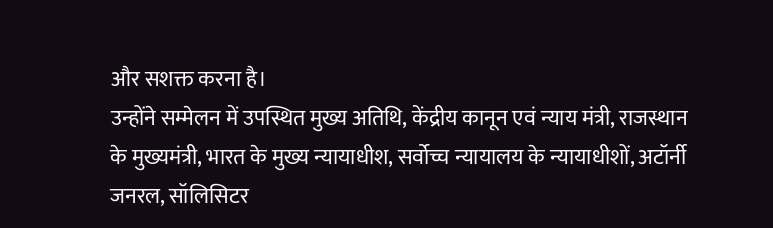और सशक्त करना है।
उन्होंने सम्मेलन में उपस्थित मुख्य अतिथि, केंद्रीय कानून एवं न्याय मंत्री, राजस्थान के मुख्यमंत्री, भारत के मुख्य न्यायाधीश, सर्वोच्च न्यायालय के न्यायाधीशों, अटॉर्नी जनरल, सॉलिसिटर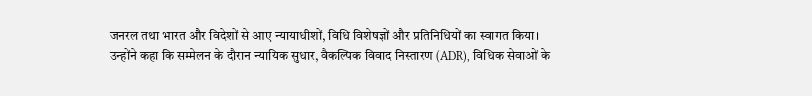जनरल तथा भारत और विदेशों से आए न्यायाधीशों, विधि विशेषज्ञों और प्रतिनिधियों का स्वागत किया।
उन्होंने कहा कि सम्मेलन के दौरान न्यायिक सुधार, वैकल्पिक विवाद निस्तारण (ADR), विधिक सेवाओं के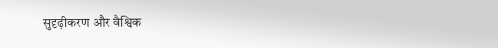सुदृढ़ीकरण और वैश्विक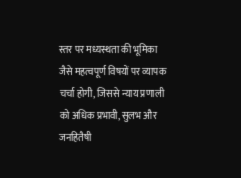स्तर पर मध्यस्थता की भूमिका जैसे महत्वपूर्ण विषयों पर व्यापक चर्चा होगी, जिससे न्याय प्रणाली को अधिक प्रभावी, सुलभ और जनहितैषी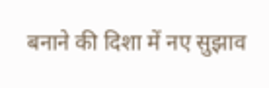बनाने की दिशा में नए सुझाव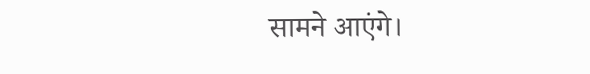सामने आएंगे।